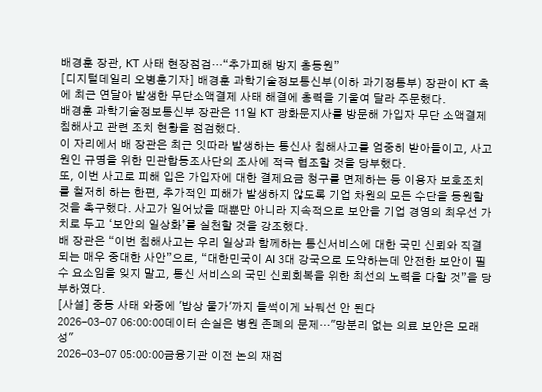배경훈 장관, KT 사태 현장점검…“추가피해 방지 총동원”
[디지털데일리 오병훈기자] 배경훈 과학기술정보통신부(이하 과기정통부) 장관이 KT 측에 최근 연달아 발생한 무단소액결제 사태 해결에 총력을 기울여 달라 주문했다.
배경훈 과학기술정보통신부 장관은 11일 KT 광화문지사를 방문해 가입자 무단 소액결제 침해사고 관련 조치 현황을 점검했다.
이 자리에서 배 장관은 최근 잇따라 발생하는 통신사 침해사고를 엄중히 받아들이고, 사고 원인 규명을 위한 민관합동조사단의 조사에 적극 협조할 것을 당부했다.
또, 이번 사고로 피해 입은 가입자에 대한 결제요금 청구를 면제하는 등 이용자 보호조치를 철저히 하는 한편, 추가적인 피해가 발생하지 않도록 기업 차원의 모든 수단을 동원할 것을 촉구했다. 사고가 일어났을 때뿐만 아니라 지속적으로 보안을 기업 경영의 최우선 가치로 두고 ‘보안의 일상화’를 실천할 것을 강조했다.
배 장관은 “이번 침해사고는 우리 일상과 함께하는 통신서비스에 대한 국민 신뢰와 직결되는 매우 중대한 사안”으로, “대한민국이 AI 3대 강국으로 도약하는데 안전한 보안이 필수 요소임을 잊지 말고, 통신 서비스의 국민 신뢰회복을 위한 최선의 노력을 다할 것”을 당부하였다.
[사설] 중동 사태 와중에 '밥상 물가'까지 들썩이게 놔둬선 안 된다
2026-03-07 06:00:00데이터 손실은 병원 존폐의 문제…"망분리 없는 의료 보안은 모래성"
2026-03-07 05:00:00금융기관 이전 논의 재점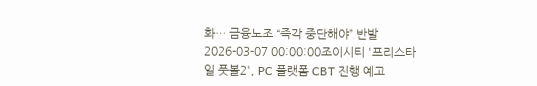화… 금융노조 “즉각 중단해야” 반발
2026-03-07 00:00:00조이시티 '프리스타일 풋볼2', PC 플랫폼 CBT 진행 예고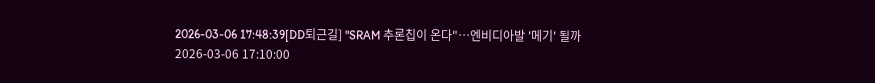2026-03-06 17:48:39[DD퇴근길] "SRAM 추론칩이 온다"…엔비디아발 '메기' 될까
2026-03-06 17:10:00